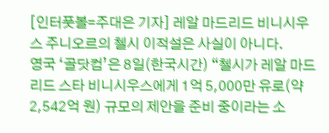[인터풋볼=주대은 기자] 레알 마드리드 비니시우스 주니오르의 첼시 이적설은 사실이 아니다.
영국 ‘골닷컴’은 8일(한국시간) “첼시가 레알 마드리드 스타 비니시우스에게 1억 5,000만 유로(약 2,542억 원) 규모의 제안을 준비 중이라는 소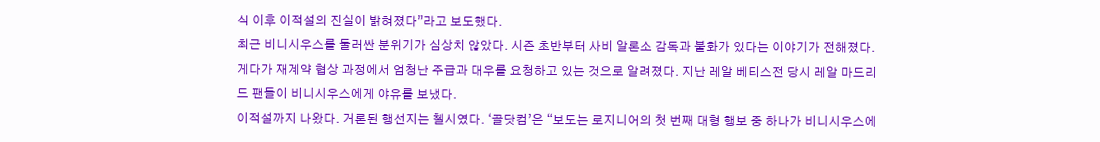식 이후 이적설의 진실이 밝혀졌다”라고 보도했다.
최근 비니시우스를 둘러싼 분위기가 심상치 않았다. 시즌 초반부터 사비 알론소 감독과 불화가 있다는 이야기가 전해졌다. 게다가 재계약 협상 과정에서 엄청난 주급과 대우를 요청하고 있는 것으로 알려졌다. 지난 레알 베티스전 당시 레알 마드리드 팬들이 비니시우스에게 야유를 보냈다.
이적설까지 나왔다. 거론된 행선지는 첼시였다. ‘골닷컴’은 “보도는 로지니어의 첫 번째 대형 행보 중 하나가 비니시우스에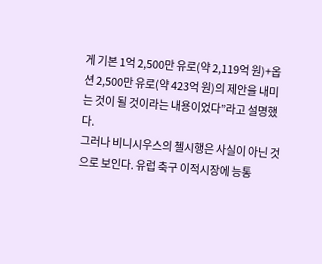게 기본 1억 2,500만 유로(약 2,119억 원)+옵션 2,500만 유로(약 423억 원)의 제안을 내미는 것이 될 것이라는 내용이었다”라고 설명했다.
그러나 비니시우스의 첼시행은 사실이 아닌 것으로 보인다. 유럽 축구 이적시장에 능통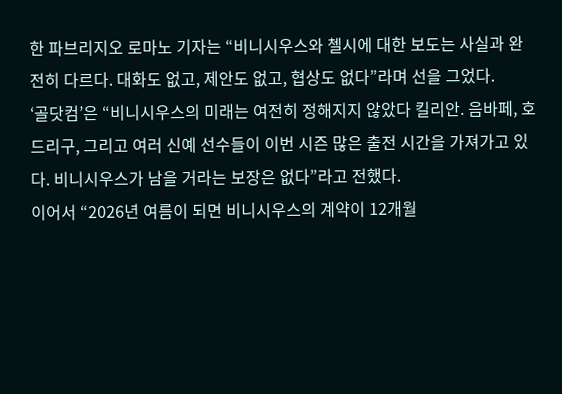한 파브리지오 로마노 기자는 “비니시우스와 첼시에 대한 보도는 사실과 완전히 다르다. 대화도 없고, 제안도 없고, 협상도 없다”라며 선을 그었다.
‘골닷컴’은 “비니시우스의 미래는 여전히 정해지지 않았다 킬리안. 음바페, 호드리구, 그리고 여러 신예 선수들이 이번 시즌 많은 출전 시간을 가져가고 있다. 비니시우스가 남을 거라는 보장은 없다”라고 전했다.
이어서 “2026년 여름이 되면 비니시우스의 계약이 12개월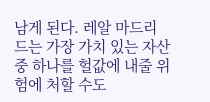남게 된다. 레알 마드리드는 가장 가치 있는 자산 중 하나를 헐값에 내줄 위험에 처할 수도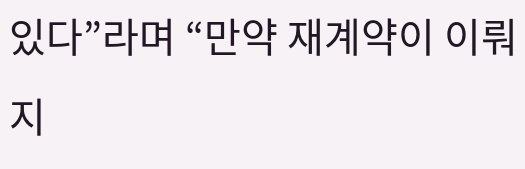있다”라며 “만약 재계약이 이뤄지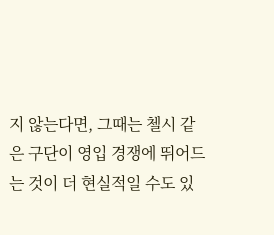지 않는다면, 그때는 첼시 같은 구단이 영입 경쟁에 뛰어드는 것이 더 현실적일 수도 있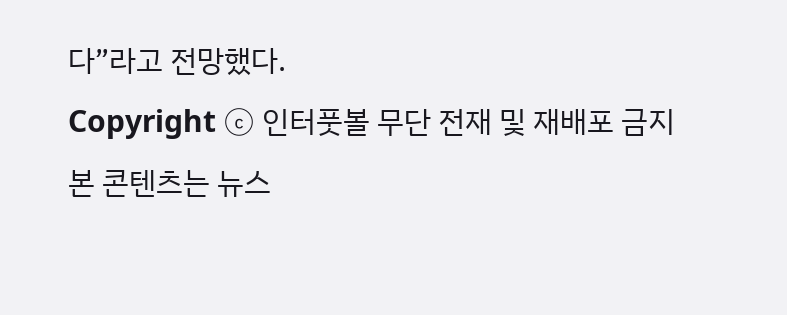다”라고 전망했다.
Copyright ⓒ 인터풋볼 무단 전재 및 재배포 금지
본 콘텐츠는 뉴스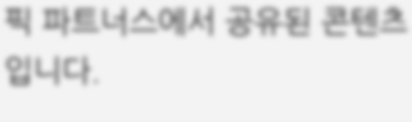픽 파트너스에서 공유된 콘텐츠입니다.